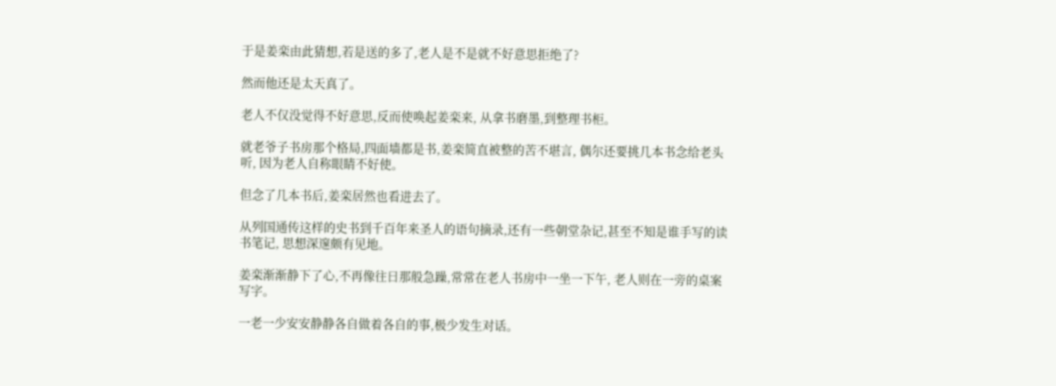于是姜栾由此猜想,若是送的多了,老人是不是就不好意思拒绝了?

然而他还是太天真了。

老人不仅没觉得不好意思,反而使唤起姜栾来, 从拿书磨墨,到整理书柜。

就老爷子书房那个格局,四面墙都是书,姜栾简直被整的苦不堪言, 偶尔还要挑几本书念给老头听, 因为老人自称眼睛不好使。

但念了几本书后,姜栾居然也看进去了。

从列国通传这样的史书到千百年来圣人的语句摘录,还有一些朝堂杂记,甚至不知是谁手写的读书笔记, 思想深邃颇有见地。

姜栾渐渐静下了心,不再像往日那般急躁,常常在老人书房中一坐一下午, 老人则在一旁的桌案写字。

一老一少安安静静各自做着各自的事,极少发生对话。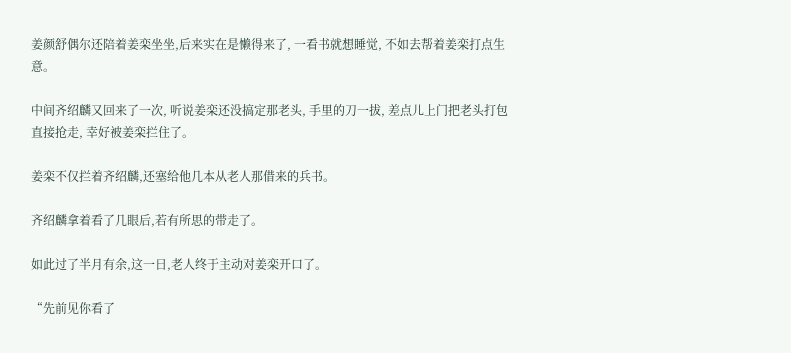姜颜舒偶尔还陪着姜栾坐坐,后来实在是懒得来了, 一看书就想睡觉, 不如去帮着姜栾打点生意。

中间齐绍麟又回来了一次, 听说姜栾还没搞定那老头, 手里的刀一拔, 差点儿上门把老头打包直接抢走, 幸好被姜栾拦住了。

姜栾不仅拦着齐绍麟,还塞给他几本从老人那借来的兵书。

齐绍麟拿着看了几眼后,若有所思的带走了。

如此过了半月有余,这一日,老人终于主动对姜栾开口了。

“先前见你看了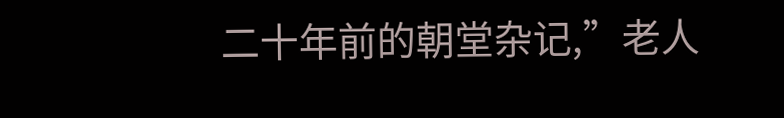二十年前的朝堂杂记,”老人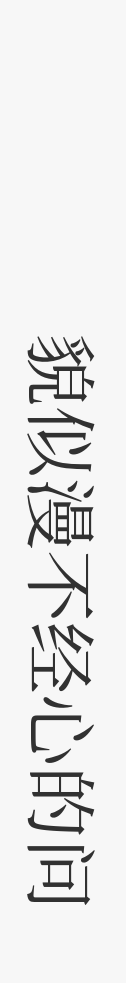貌似漫不经心的问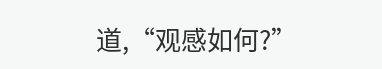道,“观感如何?”